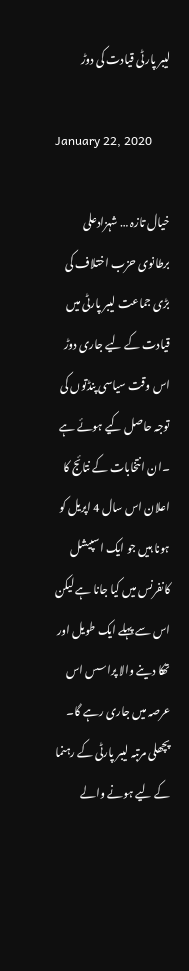لیبر پارٹی قیادت کی دوڑ

January 22, 2020

خیال تازہ … شہزادعلی
برطانوی حزب اختلاف کی بڑی جماعت لیبر پارٹی میں قیادت کے لیے جاری دوڑ اس وقت سیاسی پنڈتوں کی توجہ حاصل کیے ہوئے ہے ۔ان انتخابات کے نتائج کا اعلان اس سال 4 اپریل کو ہونا ہیں جو ایک اسپیشل کانفرنس میں کیا جانا ہے لیکن اس سے پہلے ایک طویل اور تھکا دینے والا پراسس اس عرصہ میں جاری رہے گا۔ پچھلی مرتبہ لیبر پارٹی کے رہنما کے لیے ہونے والے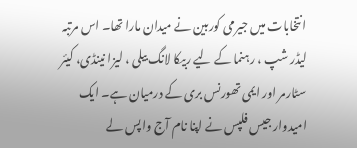انتخابات میں جیرمی کوربین نے میدان مارا تھا۔ اس مرتبہ لیڈر شپ ، رہنما کے لیے ربیکا لانگ بیلی ، لیزا نینڈی، کیئر سٹارمر اور ایمی تھورنس بری کے درمیان ہے۔ ایک امیدوار جیس فلپس نے اپنا نام آج واپس لے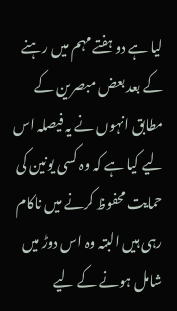لیا ہے دو ہفتے مہم میں رہنے کے بعد بعض مبصرین کے مطابق انہوں نے یہ فیصلہ اس لیے کیا ہے کہ وہ کسی یونین کی حمایت محفوظ کرنے میں ناکام رہی ہیں البتہ وہ اس دوڑ میں شامل ہونے کے لیے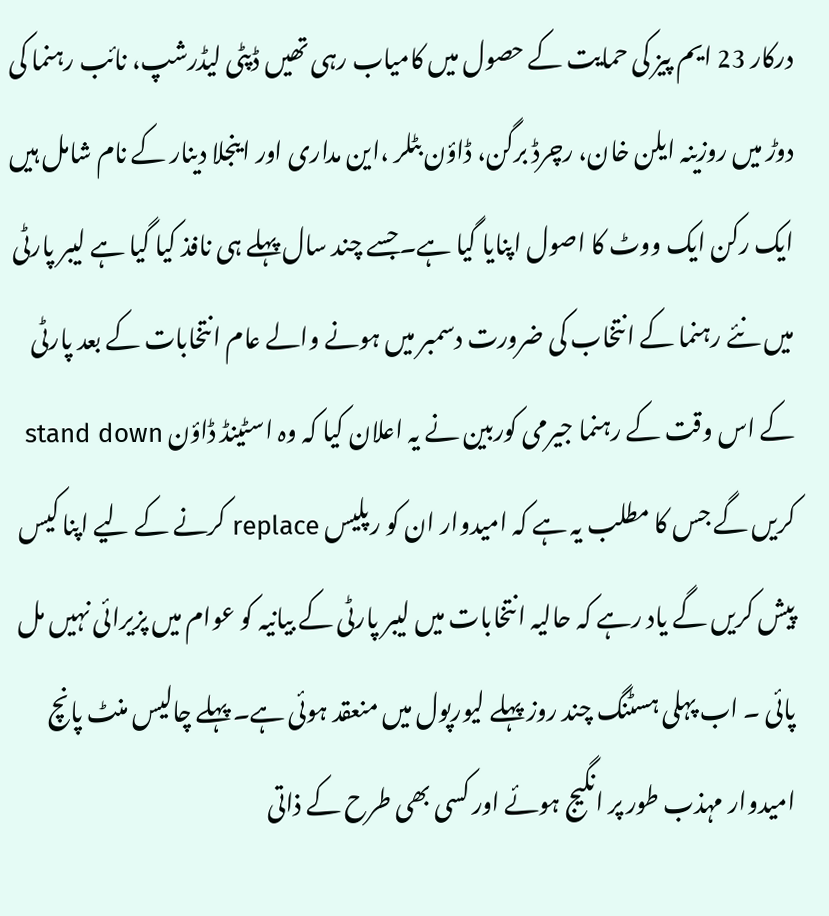درکار 23 ایم پیز کی حمایت کے حصول میں کامیاب رہی تھیں ڈپٹی لیڈرشپ، نائب رہنما کی دوڑ میں روزینہ ایلن خان، رچرڈ برگن، ڈاؤن بٹلر ،این مداری اور اینجلا دینار کے نام شامل ہیں ایک رکن ایک ووٹ کا اصول اپنایا گیا ہے۔جسے چند سال پہلے ہی نافذ کیا گیا ہے لیبر پارٹی میں نئے رہنما کے انتخاب کی ضرورت دسمبر میں ہونے والے عام انتخابات کے بعد پارٹی کے اس وقت کے رہنما جیرمی کوربین نے یہ اعلان کیا کہ وہ اسٹینڈ ڈاؤن stand down کریں گے جس کا مطلب یہ ہے کہ امیدوار ان کو رپلیس replace کرنے کے لیے اپنا کیس پیش کریں گے یاد رہے کہ حالیہ انتخابات میں لیبر پارٹی کے بیانیہ کو عوام میں پزیرائی نہیں مل پائی ۔ اب پہلی ہسٹنگ چند روز پہلے لیورپول میں منعقد ہوئی ہے۔ پہلے چالیس منٹ پانچ امیدوار مہذب طور پر انگیج ہوئے اور کسی بھی طرح کے ذاتی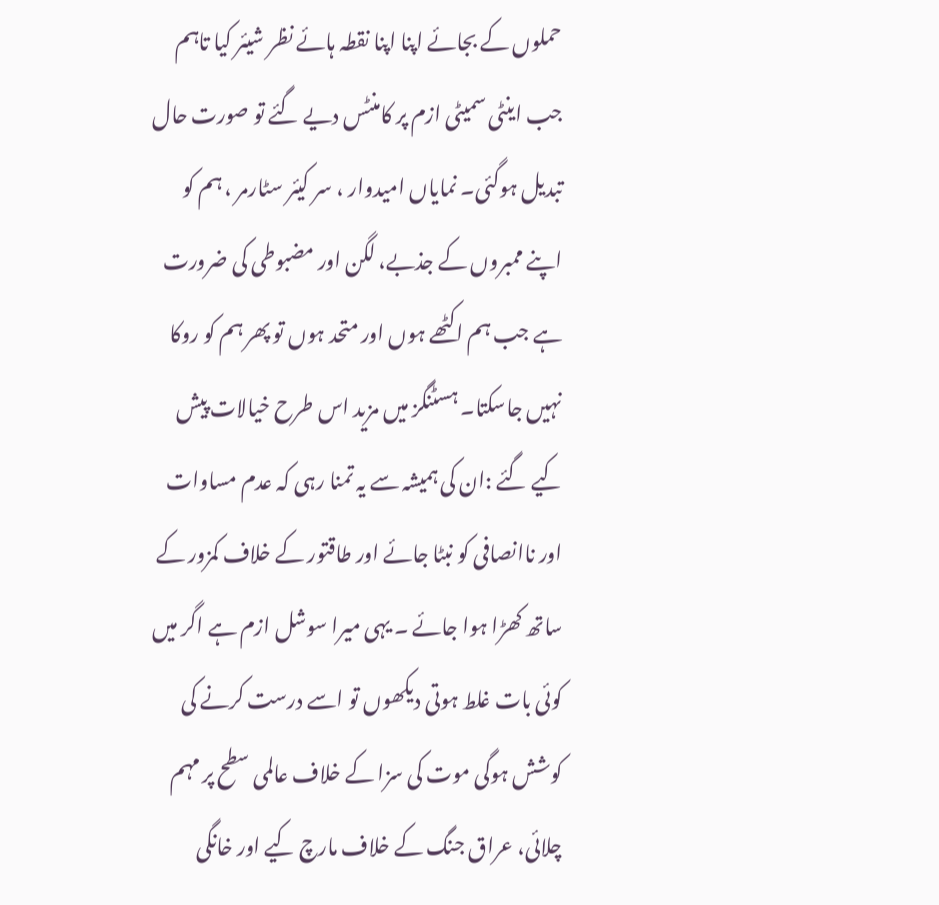حملوں کے بجائے اپنا اپنا نقطہ ہائے نظر شیئر کیا تاہم جب اینٹی سمیٹی ازم پر کامنٹس دیے گئے تو صورت حال تبدیل ہوگئی۔ نمایاں امیدوار ، سر کیئر سٹارمر ، ہم کو اپنے ممبروں کے جذبے، لگن اور مضبوطی کی ضرورت ہے جب ہم اکٹھے ہوں اور متحد ہوں تو پھر ہم کو روکا نہیں جاسکتا۔ ہسٹنگز میں مزید اس طرح خیالات پیش کیے گئے :ان کی ہمیشہ سے یہ تمنا رہی کہ عدم مساوات اور ناانصافی کو نبٹا جائے اور طاقتور کے خلاف کمزور کے ساتھ کھڑا ہوا جائے ۔ یہی میرا سوشل ازم ہے اگر میں کوئی بات غلط ہوتی دیکھوں تو اسے درست کرنے کی کوشش ہوگی موت کی سزا کے خلاف عالمی سطح پر مہم چلائی، عراق جنگ کے خلاف مارچ کیے اور خانگی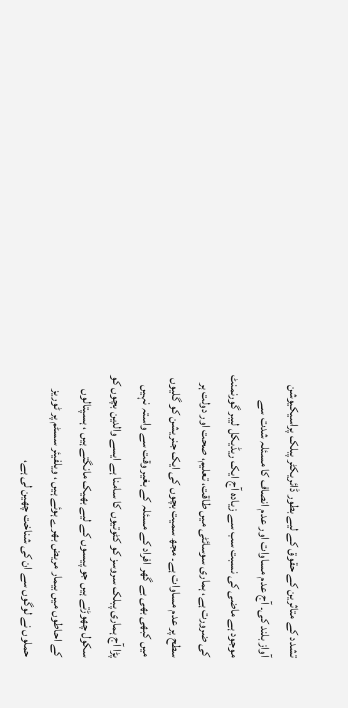تشدد کے متاثرین کے حقوق کے لیے بطور ڈائریکٹر پبلک پراسیکیوشن آواز بلند کی۔ آج عدم مساوات اور عدم انصاف کا مسئلہ شدت سے موجود ہے ماضی کی نسبت سب سے زیادہ آج ایک ریڈیکل لیبر گورنمنٹ کی ضرورت ہے، ہماری سوسائٹی میں طاقت، تعلیم، صحت اور دولت ہر سطح پر عدم مساوات ہے۔ مجھ سمیت بچوں کی ایک جنریشن کو گلیوں میں کبھی بھی بے گھر افراد کے مسئلہ کے بغیر وقت سے واستہ نہیں پڑا آج ہماری پبلک سروسز کو کٹوتیوں کا سامنا ہے ایسے والدین بچوں کو سکول چھوڑتے ہیں جو پیسوں کے لیے بھیک مانگتے ہیں ، ہسپتالوں کے احاطوں میں بیمار مریض بھرے ہوئے ہیں ، ویلفیئر سسٹم پر ٹوریز حملوں نے لوگوں سے ان کی شناخت چھین لی ہے،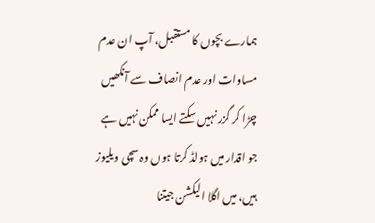ہمارے بچوں کا مستقبل، آپ ان عدم مساوات اور عدم انصاف سے آنکھیں چڑا کر گزر نہیں سکتے ایسا ممکن نہیں ہے جو اقدار میں ہولڈ کرتا ہوں وہ سچی ویلیوز ہیں، میں اگلا الیکشن جیتنا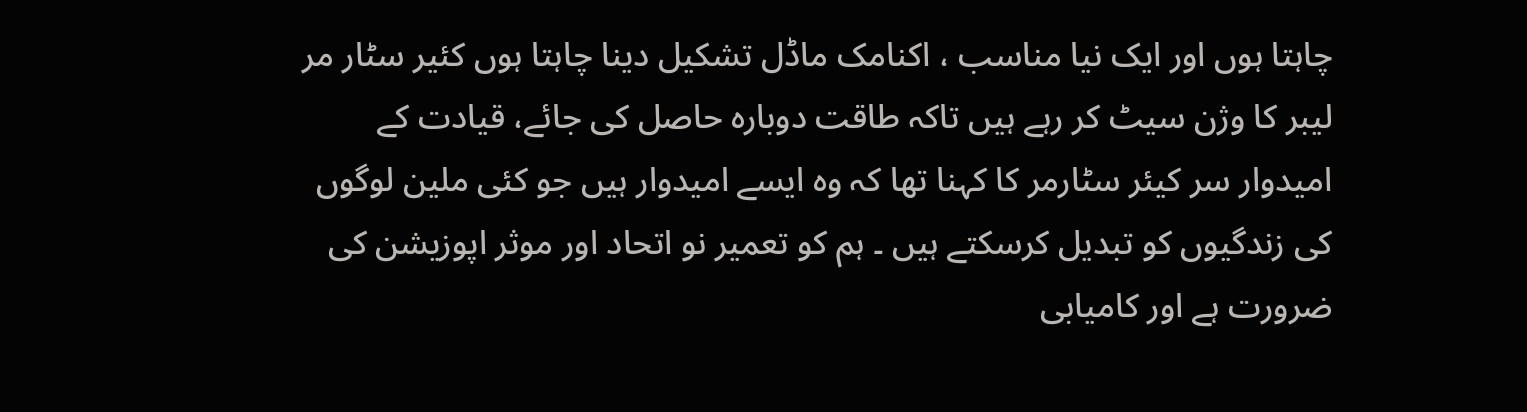چاہتا ہوں اور ایک نیا مناسب ، اکنامک ماڈل تشکیل دینا چاہتا ہوں کئیر سٹار مر لیبر کا وژن سیٹ کر رہے ہیں تاکہ طاقت دوبارہ حاصل کی جائے، قیادت کے امیدوار سر کیئر سٹارمر کا کہنا تھا کہ وہ ایسے امیدوار ہیں جو کئی ملین لوگوں کی زندگیوں کو تبدیل کرسکتے ہیں ۔ ہم کو تعمیر نو اتحاد اور موثر اپوزیشن کی ضرورت ہے اور کامیابی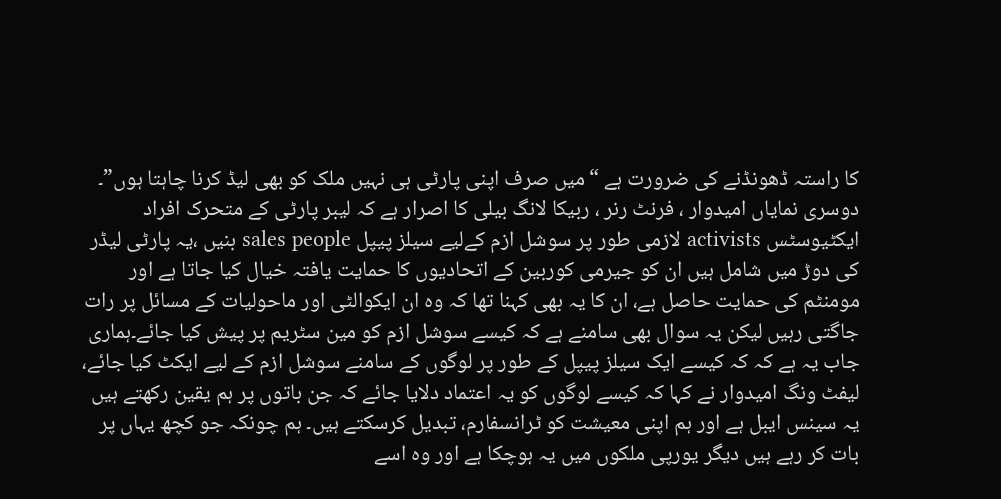کا راستہ ڈھونڈنے کی ضرورت ہے “میں صرف اپنی پارٹی ہی نہیں ملک کو بھی لیڈ کرنا چاہتا ہوں”۔ دوسری نمایاں امیدوار ، فرنٹ رنر ، ربیکا لانگ بیلی کا اصرار ہے کہ لیبر پارٹی کے متحرک افراد ایکٹیوسٹس activists لازمی طور پر سوشل ازم کےلیے سیلز پیپل sales people بنیں ،یہ پارٹی لیڈر کی دوڑ میں شامل ہیں ان کو جیرمی کوربین کے اتحادیوں کا حمایت یافتہ خیال کیا جاتا ہے اور مومنٹم کی حمایت حاصل ہے، ان کا یہ بھی کہنا تھا کہ وہ ان ایکوالٹی اور ماحولیات کے مسائل پر رات جاگتی رہیں لیکن یہ سوال بھی سامنے ہے کہ کیسے سوشل ازم کو مین سٹریم پر پیش کیا جائے۔ہماری جاب یہ ہے کہ کہ کیسے ایک سیلز پیپل کے طور پر لوگوں کے سامنے سوشل ازم کے لیے ایکٹ کیا جائے، لیفٹ ونگ امیدوار نے کہا کہ کیسے لوگوں کو یہ اعتماد دلایا جائے کہ جن باتوں پر ہم یقین رکھتے ہیں یہ سینس ایبل ہے اور ہم اپنی معیشت کو ٹرانسفارم، تبدیل کرسکتے ہیں۔ ہم چونکہ جو کچھ یہاں پر بات کر رہے ہیں دیگر یورپی ملکوں میں یہ ہوچکا ہے اور وہ اسے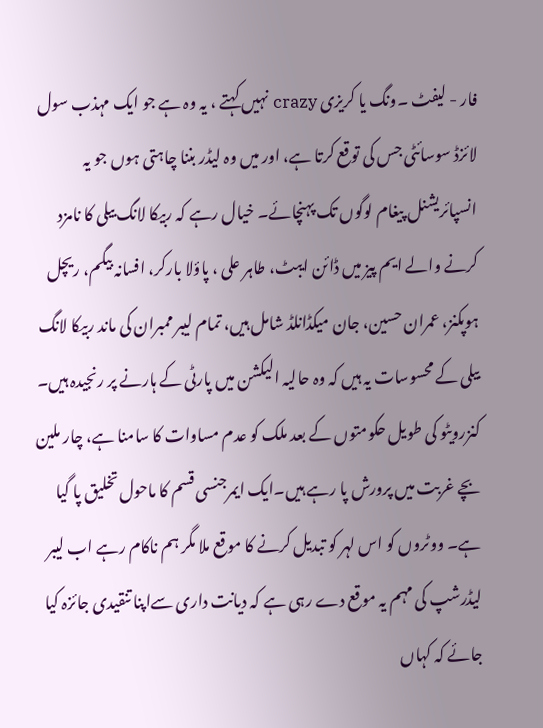فار - لیفٹ ۔ونگ یا کریزی crazy نہیں کہتے ، یہ وہ ہے جو ایک مہذب سول لائزڈ سوسائٹی جس کی توقع کرتا ہے، اور میں وہ لیڈر بننا چاہتی ہوں جو یہ انسپائریشنل پیغام لوگوں تک پہنچائے۔ خیال رہے کہ ربیکا لانگ بیلی کا نامزد کرنے والے ایم پیز میں ڈائن ایبٹ، طاہر علی ، پاؤلا بارکر، افسانہ بیگم، ریچل ہوپکنز، عمران حسین، جان میکڈانلڈ شامل ہیں، تمام لیبر ممبران کی ماند ربیکا لانگ بیلی کے محسوسات یہ ہیں کہ وہ حالیہ الیکشن میں پارٹی کے ہارنے پر رنجیدہ ہیں۔ کنزرویٹو کی طویل حکومتوں کے بعد ملک کو عدم مساوات کا سامنا ہے، چار ملین بچے غربت میں پرورش پا رہے ہیں۔ایک ایمرجنسی قسم کا ماحول تخلیق پا گیا ہے۔ ووٹروں کو اس لہر کو تبدیل کرنے کا موقع ملا مگر ہم ناکام رہے اب لیبر لیڈرشپ کی مہم یہ موقع دے رہی ہے کہ دیانت داری سےاپنا تنقیدی جائزہ کیا جائے کہ کہاں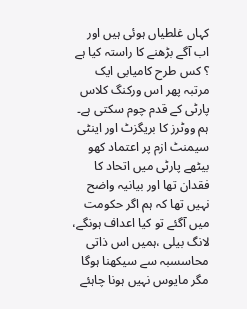کہاں غلطیاں ہوئی ہیں اور اب آگے بڑھنے کا راستہ کیا ہے ؟ کس طرح کامیابی ایک مرتبہ پھر اس ورکنگ کلاس پارٹی کے قدم چوم سکتی ہے۔ ہم ووٹرز کا بریگزٹ اور اینٹی سیمنٹ ازم پر اعتماد کھو بیٹھے پارٹی میں اتحاد کا فقدان تھا اور بیانیہ واضح نہیں تھا کہ ہم اگر حکومت میں آگئے تو کیا اعداف ہونگے، لانگ بیلی ،ہمیں اس ذاتی محاسسبہ سے سیکھنا ہوگا مگر مایوس نہیں ہونا چاہئے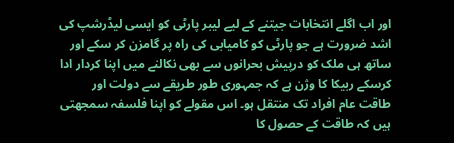اور اب اگلے انتخابات جیتنے کے لیے لیبر پارٹی کو ایسی لیڈرشپ کی اشد ضرورت ہے جو پارٹی کو کامیابی کی راہ پر گامزن کر سکے اور ساتھ ہی ملک کو درپیش بحرانوں سے بھی نکالنے میں اپنا کردار ادا کرسکے ربیکا کا وژن ہے کہ جمہوری طور طریقے سے دولت اور طاقت عام افراد تک منتقل ہو۔ اس مقولے کو اپنا فلسفہ سمجھتی ہیں کہ طاقت کے حصول کا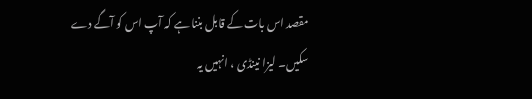مقصد اس بات کے قابل بننا ہے کہ آپ اس کو آگے دے سکیں۔ لیزا نینڈی ، انہیں یہ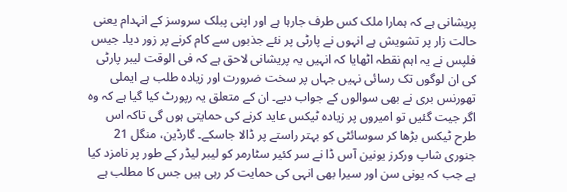پریشانی ہے کہ ہمارا ملک کس طرف جارہا ہے اور اپنی پبلک سروسز کے انہدام یعنی حالت زار پر تشویش ہے انہوں نے پارٹی پر نئے جذبوں سے کام کرنے پر زور دیا۔ جیس فلپس نے یہ اہم نقطہ اٹھایا کہ انہیں یہ پریشانی لاحق ہے کہ فی الوقت لیبر پارٹی کی ان لوگوں تک رسائی نہیں جہاں پر سخت ضرورت اور زیادہ طلب ہے ایملی تھورنس بری نے بھی سوالوں کے جواب دیے۔ ان کے متعلق یہ رپورٹ کیا گیا ہے کہ وہ اگر جیت گئیں تو امیروں پر زیادہ ٹیکس عاید کرنے کی حمایتی ہوں گی تاکہ اس طرح ٹیکس بڑھا کر سوسائٹی کو بہتر راستے پر ڈالا جاسکے۔ گارڈین، منگل 21 جنوری شاپ ورکرز یونین آس ڈا نے سر کئیر سٹارمر کو لیبر لیڈر کے طور پر نامزد کیا ہے جب کہ یونی سن اور سیرا بھی انہی کی حمایت کر رہی ہیں جس کا مطلب ہے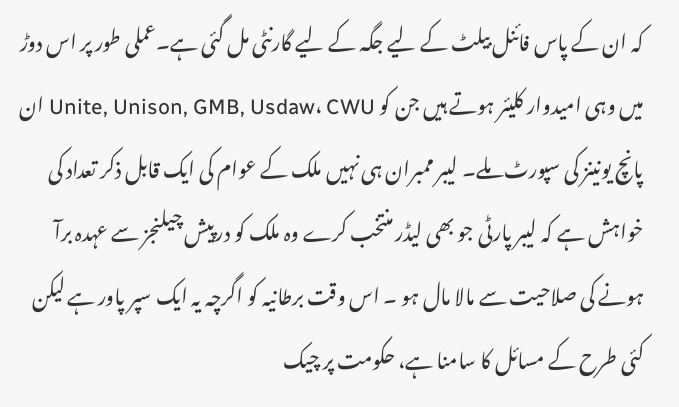کہ ان کے پاس فائنل بیلٹ کے لیے جگہ کے لیے گارنٹی مل گئی ہے۔عملی طور پر اس دوڑ میں وہی امیدوار کلیئر ہوتے ہیں جن کو Unite, Unison, GMB, Usdaw، CWU ان پانچ یونینز کی سپورٹ ملے۔ لیبر ممبران ہی نہیں ملک کے عوام کی ایک قابل ذکر تعداد کی خواہش ہے کہ لیبر پارٹی جو بھی لیڈر منتخب کرے وہ ملک کو درپیش چیلنجز سے عہدہ برآ ہونے کی صلاحیت سے مالا مال ہو ۔ اس وقت برطانیہ کو اگرچہ یہ ایک سپر پاور ہے لیکن کئی طرح کے مسائل کا سامنا ہے، حکومت پر چیک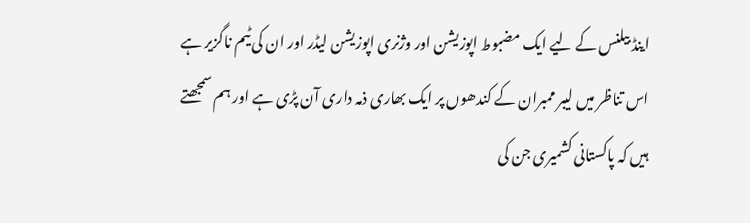اینڈ بیلنس کے لیے ایک مضبوط اپوزیشن اور وژنری اپوزیشن لیڈر اور ان کی ٹیم ناگزیر ہے اس تناظر میں لیبر ممبران کے کندھوں پر ایک بھاری ذمہ داری آن پڑی ہے اور ہم سمجھتے ہیں کہ پاکستانی کشمیری جن کی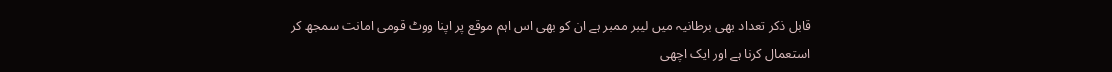قابل ذکر تعداد بھی برطانیہ میں لیبر ممبر ہے ان کو بھی اس اہم موقع پر اپنا ووٹ قومی امانت سمجھ کر استعمال کرنا ہے اور ایک اچھی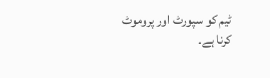ٹیم کو سپورٹ اور پروموٹ کرنا ہے۔